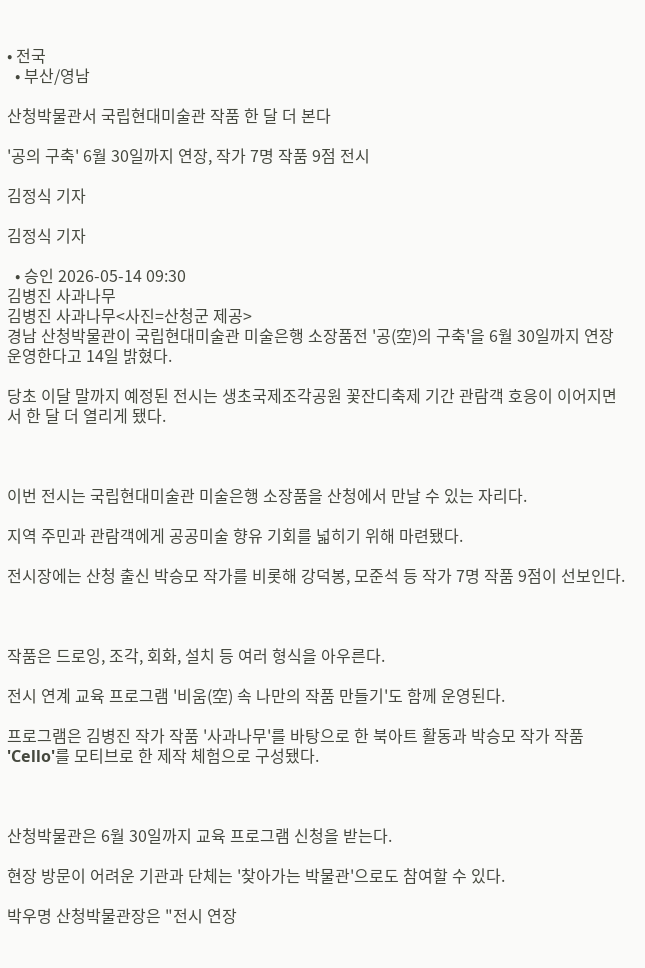• 전국
  • 부산/영남

산청박물관서 국립현대미술관 작품 한 달 더 본다

'공의 구축' 6월 30일까지 연장, 작가 7명 작품 9점 전시

김정식 기자

김정식 기자

  • 승인 2026-05-14 09:30
김병진 사과나무
김병진 사과나무<사진=산청군 제공>
경남 산청박물관이 국립현대미술관 미술은행 소장품전 '공(空)의 구축'을 6월 30일까지 연장 운영한다고 14일 밝혔다.

당초 이달 말까지 예정된 전시는 생초국제조각공원 꽃잔디축제 기간 관람객 호응이 이어지면서 한 달 더 열리게 됐다.



이번 전시는 국립현대미술관 미술은행 소장품을 산청에서 만날 수 있는 자리다.

지역 주민과 관람객에게 공공미술 향유 기회를 넓히기 위해 마련됐다.

전시장에는 산청 출신 박승모 작가를 비롯해 강덕봉, 모준석 등 작가 7명 작품 9점이 선보인다.



작품은 드로잉, 조각, 회화, 설치 등 여러 형식을 아우른다.

전시 연계 교육 프로그램 '비움(空) 속 나만의 작품 만들기'도 함께 운영된다.

프로그램은 김병진 작가 작품 '사과나무'를 바탕으로 한 북아트 활동과 박승모 작가 작품 'Cello'를 모티브로 한 제작 체험으로 구성됐다.



산청박물관은 6월 30일까지 교육 프로그램 신청을 받는다.

현장 방문이 어려운 기관과 단체는 '찾아가는 박물관'으로도 참여할 수 있다.

박우명 산청박물관장은 "전시 연장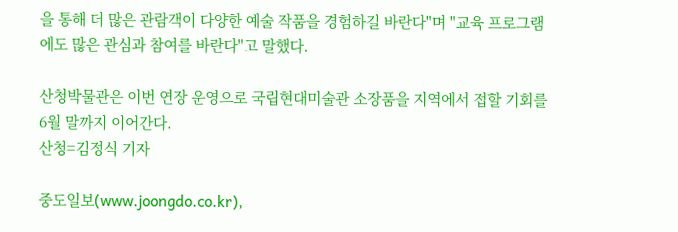을 통해 더 많은 관람객이 다양한 예술 작품을 경험하길 바란다"며 "교육 프로그램에도 많은 관심과 참여를 바란다"고 말했다.

산청박물관은 이번 연장 운영으로 국립현대미술관 소장품을 지역에서 접할 기회를 6월 말까지 이어간다.
산청=김정식 기자

중도일보(www.joongdo.co.kr),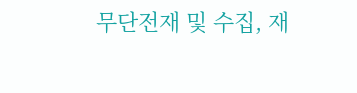무단전재 및 수집, 재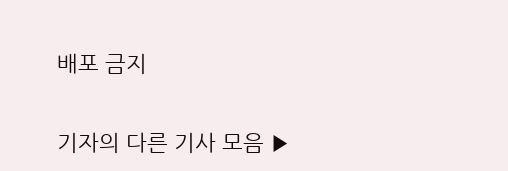배포 금지

기자의 다른 기사 모음 ▶